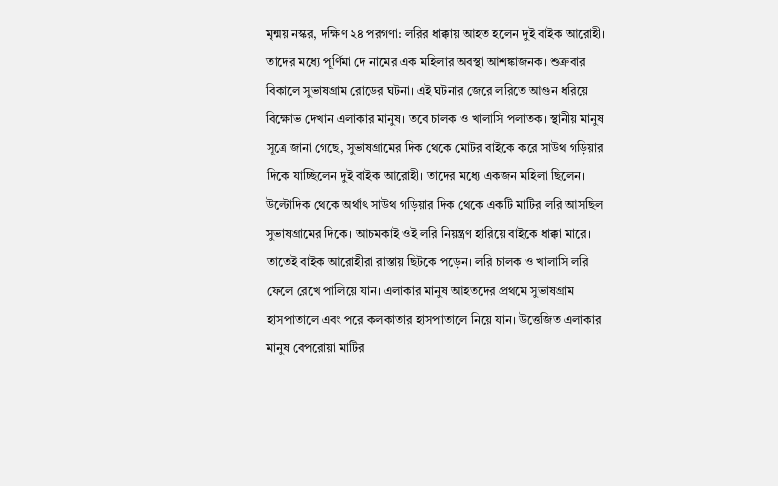মৃন্ময় নস্কর, দক্ষিণ ২৪ পরগণা: লরির ধাক্কায় আহত হলেন দুই বাইক আরোহী। তাদের মধ্যে পূর্ণিমা দে নামের এক মহিলার অবস্থা আশঙ্কাজনক। শুক্রবার বিকালে সুভাষগ্রাম রোডের ঘটনা। এই ঘটনার জেরে লরিতে আগুন ধরিয়ে বিক্ষোভ দেখান এলাকার মানুষ। তবে চালক ও খালাসি পলাতক। স্থানীয় মানুষ সূত্রে জানা গেছে, সুভাষগ্রামের দিক থেকে মোটর বাইকে করে সাউথ গড়িয়ার দিকে যাচ্ছিলেন দুই বাইক আরোহী। তাদের মধ্যে একজন মহিলা ছিলেন। উল্টোদিক থেকে অর্থাৎ সাউথ গড়িয়ার দিক থেকে একটি মাটির লরি আসছিল সুভাষগ্রামের দিকে। আচমকাই ওই লরি নিয়ন্ত্রণ হারিয়ে বাইকে ধাক্কা মারে। তাতেই বাইক আরোহীরা রাস্তায় ছিটকে পড়েন। লরি চালক ও খালাসি লরি ফেলে রেখে পালিয়ে যান। এলাকার মানুষ আহতদের প্রথমে সুভাষগ্রাম হাসপাতালে এবং পরে কলকাতার হাসপাতালে নিয়ে যান। উত্তেজিত এলাকার মানুষ বেপরোয়া মাটির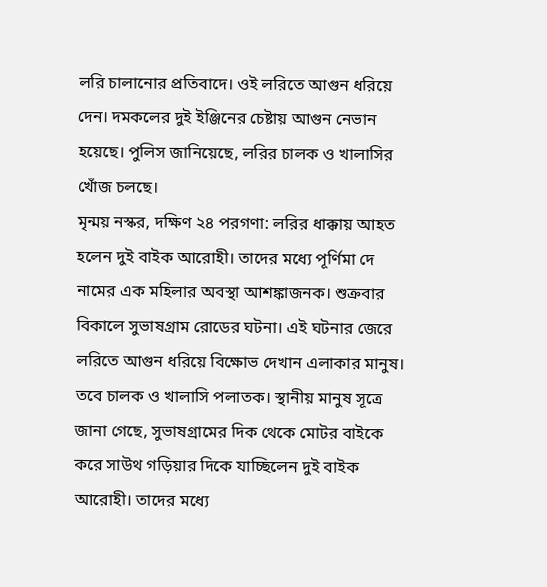লরি চালানোর প্রতিবাদে। ওই লরিতে আগুন ধরিয়ে দেন। দমকলের দুই ইঞ্জিনের চেষ্টায় আগুন নেভান হয়েছে। পুলিস জানিয়েছে, লরির চালক ও খালাসির খোঁজ চলছে।
মৃন্ময় নস্কর, দক্ষিণ ২৪ পরগণা: লরির ধাক্কায় আহত হলেন দুই বাইক আরোহী। তাদের মধ্যে পূর্ণিমা দে নামের এক মহিলার অবস্থা আশঙ্কাজনক। শুক্রবার বিকালে সুভাষগ্রাম রোডের ঘটনা। এই ঘটনার জেরে লরিতে আগুন ধরিয়ে বিক্ষোভ দেখান এলাকার মানুষ। তবে চালক ও খালাসি পলাতক। স্থানীয় মানুষ সূত্রে জানা গেছে, সুভাষগ্রামের দিক থেকে মোটর বাইকে করে সাউথ গড়িয়ার দিকে যাচ্ছিলেন দুই বাইক আরোহী। তাদের মধ্যে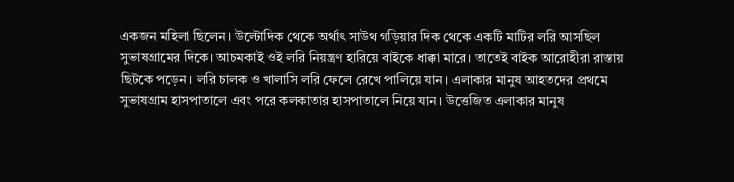একজন মহিলা ছিলেন। উল্টোদিক থেকে অর্থাৎ সাউথ গড়িয়ার দিক থেকে একটি মাটির লরি আসছিল সুভাষগ্রামের দিকে। আচমকাই ওই লরি নিয়ন্ত্রণ হারিয়ে বাইকে ধাক্কা মারে। তাতেই বাইক আরোহীরা রাস্তায় ছিটকে পড়েন। লরি চালক ও খালাসি লরি ফেলে রেখে পালিয়ে যান। এলাকার মানুষ আহতদের প্রথমে সুভাষগ্রাম হাসপাতালে এবং পরে কলকাতার হাসপাতালে নিয়ে যান। উত্তেজিত এলাকার মানুষ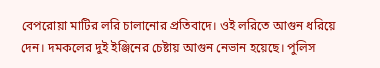বেপরোয়া মাটির লরি চালানোর প্রতিবাদে। ওই লরিতে আগুন ধরিয়ে দেন। দমকলের দুই ইঞ্জিনের চেষ্টায় আগুন নেভান হয়েছে। পুলিস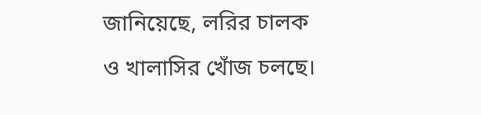জানিয়েছে, লরির চালক ও খালাসির খোঁজ চলছে।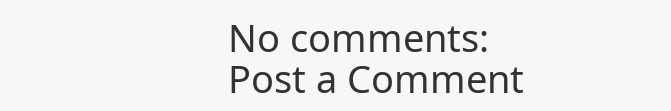No comments:
Post a Comment